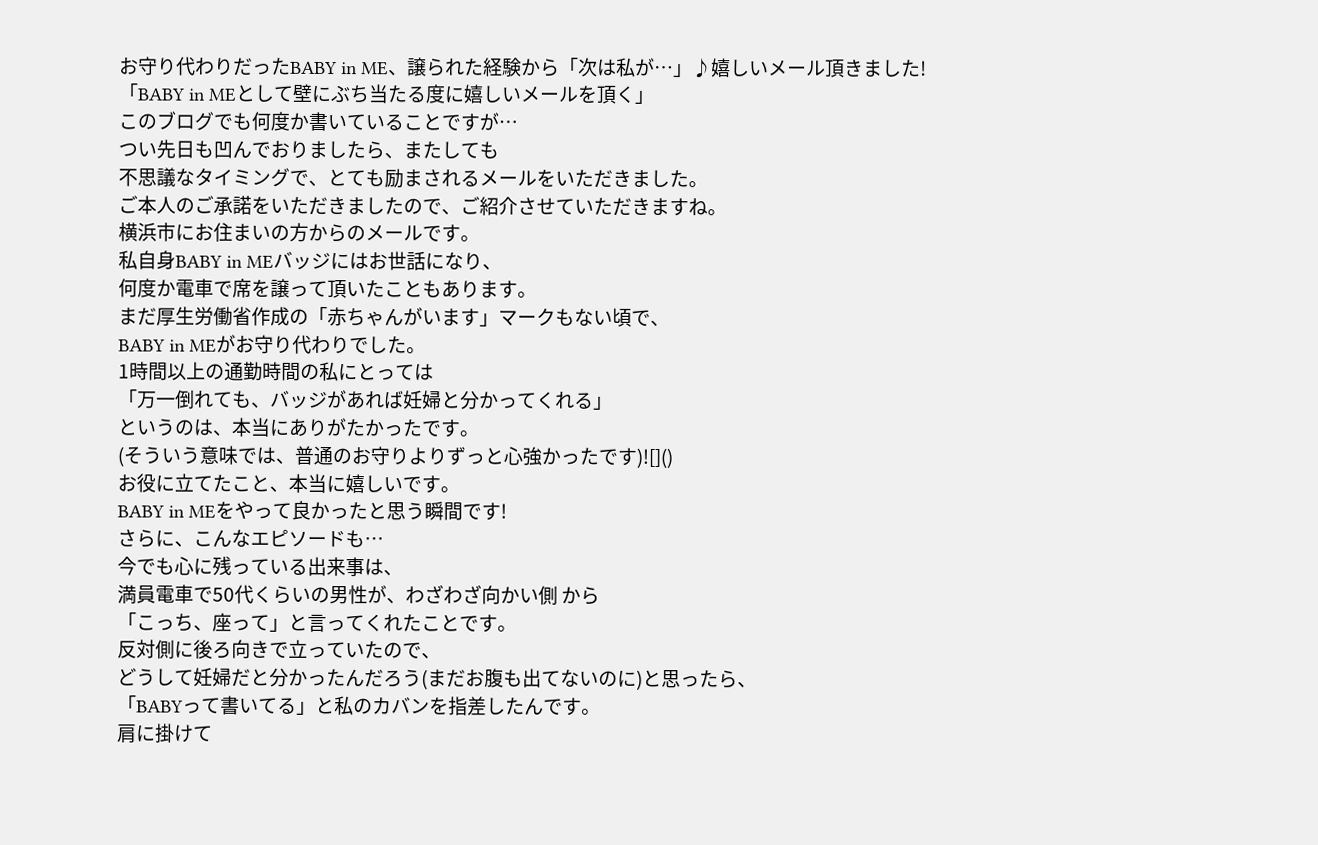お守り代わりだったBABY in ME、譲られた経験から「次は私が…」♪嬉しいメール頂きました!
「BABY in MEとして壁にぶち当たる度に嬉しいメールを頂く」
このブログでも何度か書いていることですが…
つい先日も凹んでおりましたら、またしても
不思議なタイミングで、とても励まされるメールをいただきました。
ご本人のご承諾をいただきましたので、ご紹介させていただきますね。
横浜市にお住まいの方からのメールです。
私自身BABY in MEバッジにはお世話になり、
何度か電車で席を譲って頂いたこともあります。
まだ厚生労働省作成の「赤ちゃんがいます」マークもない頃で、
BABY in MEがお守り代わりでした。
1時間以上の通勤時間の私にとっては
「万一倒れても、バッジがあれば妊婦と分かってくれる」
というのは、本当にありがたかったです。
(そういう意味では、普通のお守りよりずっと心強かったです)![]()
お役に立てたこと、本当に嬉しいです。
BABY in MEをやって良かったと思う瞬間です!
さらに、こんなエピソードも…
今でも心に残っている出来事は、
満員電車で50代くらいの男性が、わざわざ向かい側 から
「こっち、座って」と言ってくれたことです。
反対側に後ろ向きで立っていたので、
どうして妊婦だと分かったんだろう(まだお腹も出てないのに)と思ったら、
「BABYって書いてる」と私のカバンを指差したんです。
肩に掛けて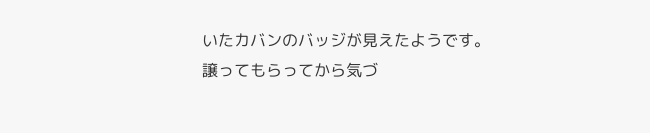いたカバンのバッジが見えたようです。
譲ってもらってから気づ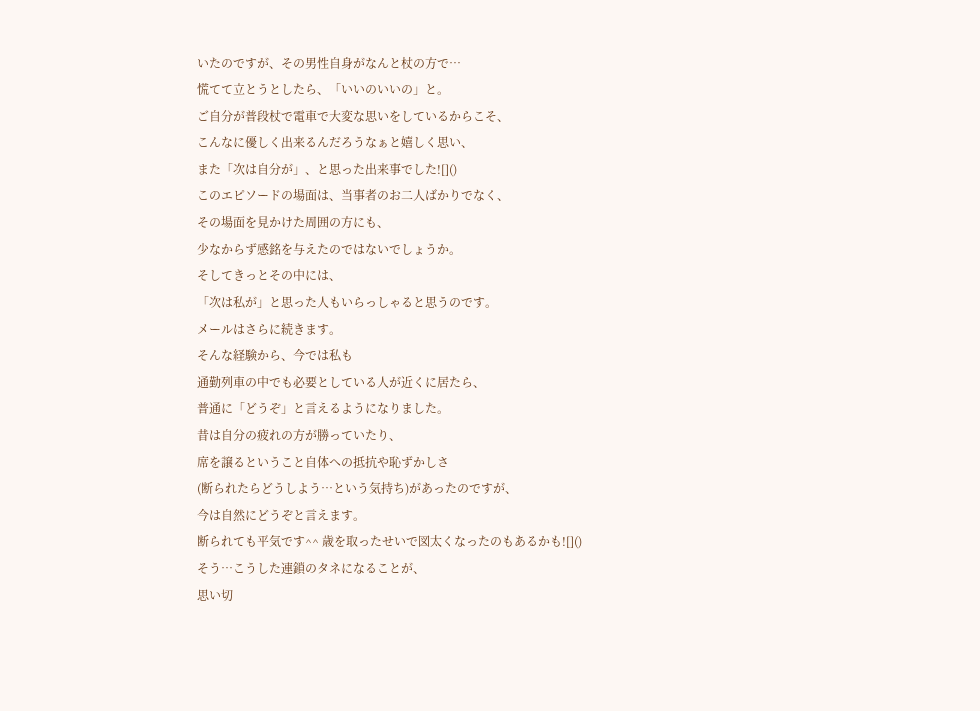いたのですが、その男性自身がなんと杖の方で…
慌てて立とうとしたら、「いいのいいの」と。
ご自分が普段杖で電車で大変な思いをしているからこそ、
こんなに優しく出来るんだろうなぁと嬉しく思い、
また「次は自分が」、と思った出来事でした![]()
このエピソードの場面は、当事者のお二人ばかりでなく、
その場面を見かけた周囲の方にも、
少なからず感銘を与えたのではないでしょうか。
そしてきっとその中には、
「次は私が」と思った人もいらっしゃると思うのです。
メールはさらに続きます。
そんな経験から、今では私も
通勤列車の中でも必要としている人が近くに居たら、
普通に「どうぞ」と言えるようになりました。
昔は自分の疲れの方が勝っていたり、
席を譲るということ自体への抵抗や恥ずかしさ
(断られたらどうしよう…という気持ち)があったのですが、
今は自然にどうぞと言えます。
断られても平気です^^ 歳を取ったせいで図太くなったのもあるかも![]()
そう…こうした連鎖のタネになることが、
思い切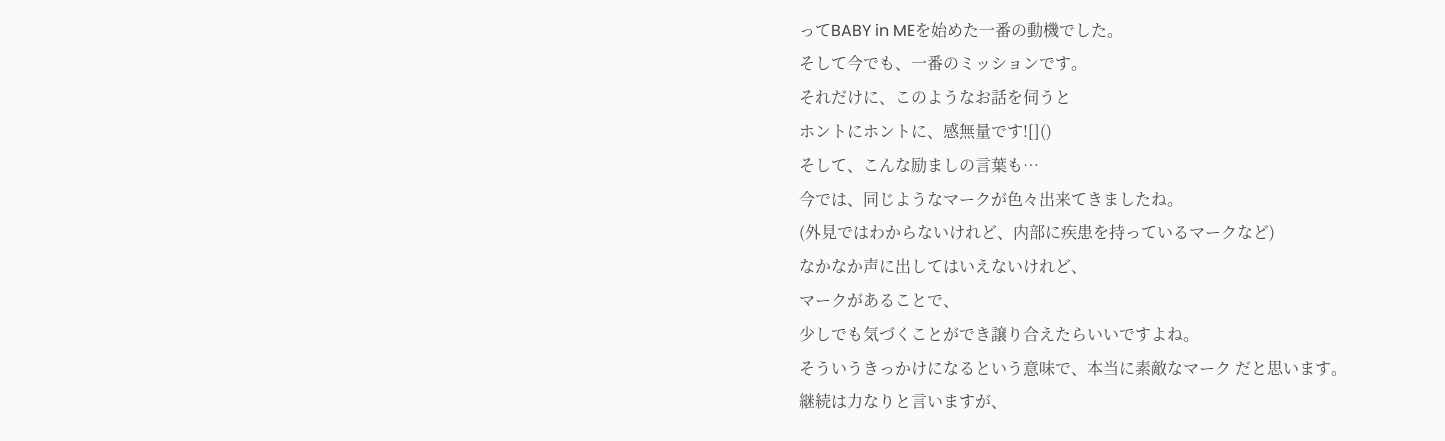ってBABY in MEを始めた一番の動機でした。
そして今でも、一番のミッションです。
それだけに、このようなお話を伺うと
ホントにホントに、感無量です![]()
そして、こんな励ましの言葉も…
今では、同じようなマークが色々出来てきましたね。
(外見ではわからないけれど、内部に疾患を持っているマークなど)
なかなか声に出してはいえないけれど、
マークがあることで、
少しでも気づくことができ譲り合えたらいいですよね。
そういうきっかけになるという意味で、本当に素敵なマーク だと思います。
継続は力なりと言いますが、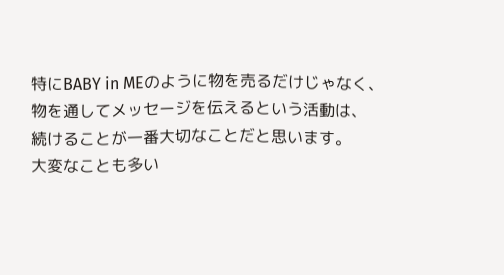特にBABY in MEのように物を売るだけじゃなく、
物を通してメッセージを伝えるという活動は、
続けることが一番大切なことだと思います。
大変なことも多い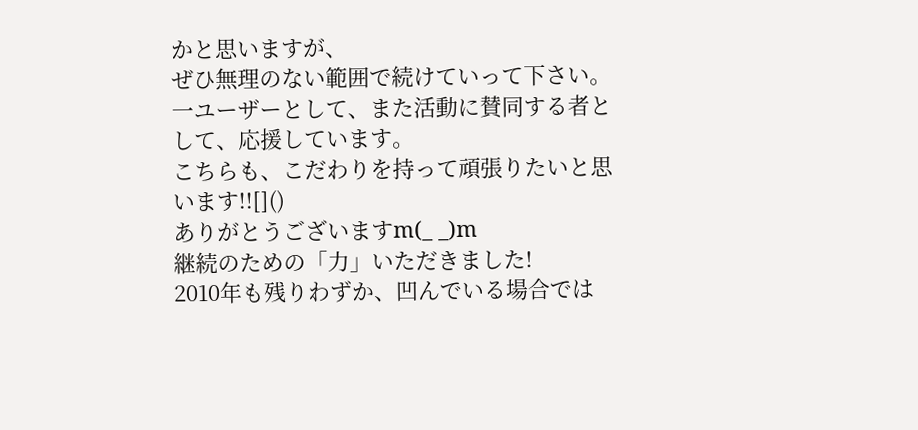かと思いますが、
ぜひ無理のない範囲で続けていって下さい。
一ユーザーとして、また活動に賛同する者として、応援しています。
こちらも、こだわりを持って頑張りたいと思います!![]()
ありがとうございますm(_ _)m
継続のための「力」いただきました!
2010年も残りわずか、凹んでいる場合では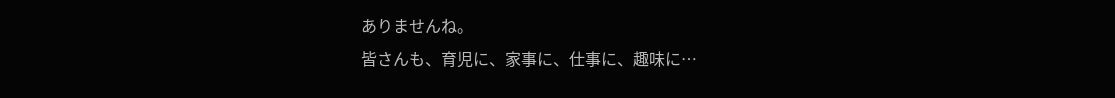ありませんね。
皆さんも、育児に、家事に、仕事に、趣味に…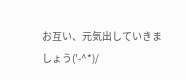お互い、元気出していきましょう('-^*)/